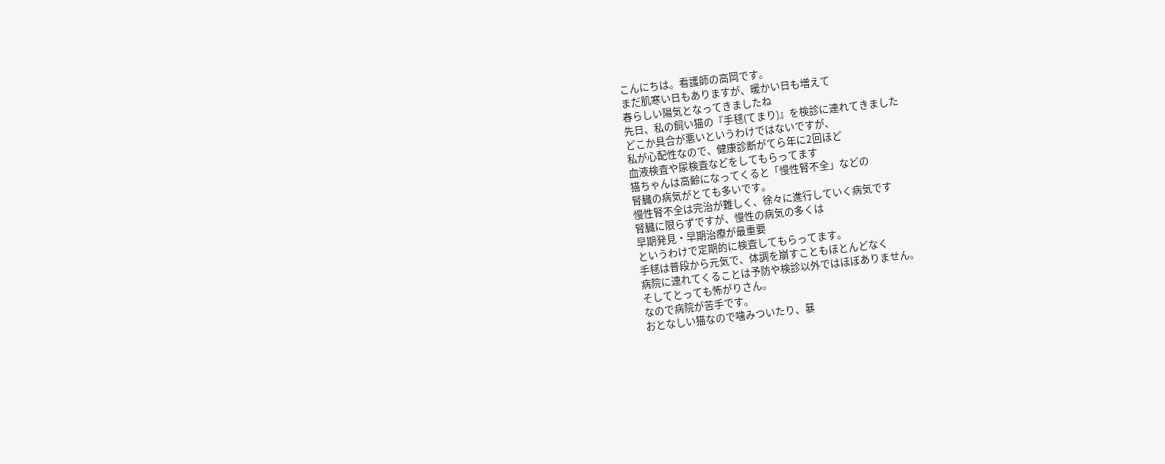こんにちは。看護師の高岡です。
まだ肌寒い日もありますが、暖かい日も増えて
春らしい陽気となってきましたね
先日、私の飼い猫の『手毬(てまり)』を検診に連れてきました
どこか具合が悪いというわけではないですが、
私が心配性なので、健康診断がてら年に2回ほど
血液検査や尿検査などをしてもらってます
猫ちゃんは高齢になってくると「慢性腎不全」などの
腎臓の病気がとても多いです。
慢性腎不全は完治が難しく、徐々に進行していく病気です
腎臓に限らずですが、慢性の病気の多くは
早期発見・早期治療が最重要
というわけで定期的に検査してもらってます。
手毬は普段から元気で、体調を崩すこともほとんどなく
病院に連れてくることは予防や検診以外ではほぼありません。
そしてとっても怖がりさん。
なので病院が苦手です。
おとなしい猫なので噛みついたり、暴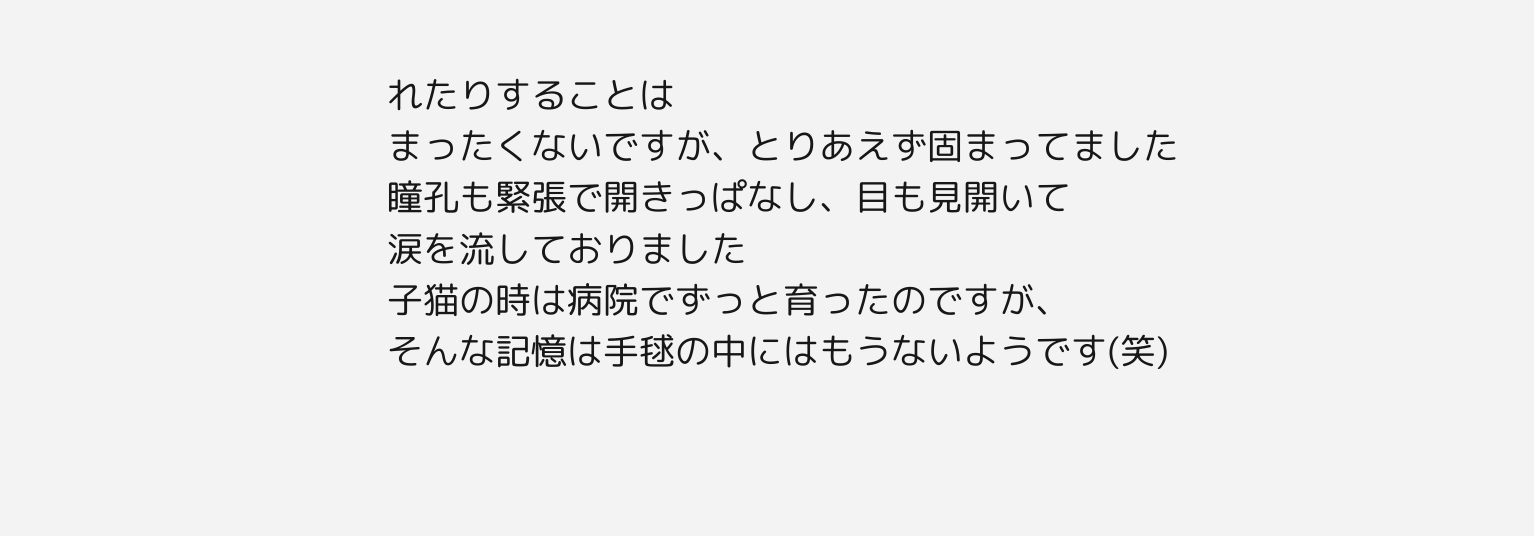れたりすることは
まったくないですが、とりあえず固まってました
瞳孔も緊張で開きっぱなし、目も見開いて
涙を流しておりました
子猫の時は病院でずっと育ったのですが、
そんな記憶は手毬の中にはもうないようです(笑)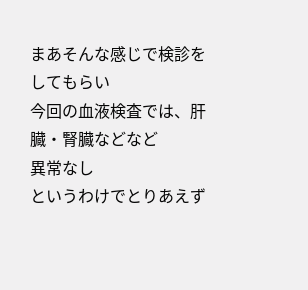まあそんな感じで検診をしてもらい
今回の血液検査では、肝臓・腎臓などなど
異常なし
というわけでとりあえず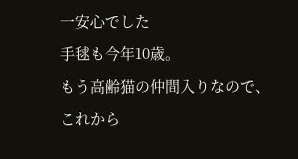一安心でした
手毬も今年10歳。
もう高齢猫の仲間入りなので、
これから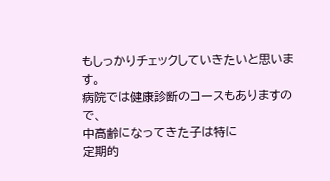もしっかりチェックしていきたいと思います。
病院では健康診断のコースもありますので、
中高齢になってきた子は特に
定期的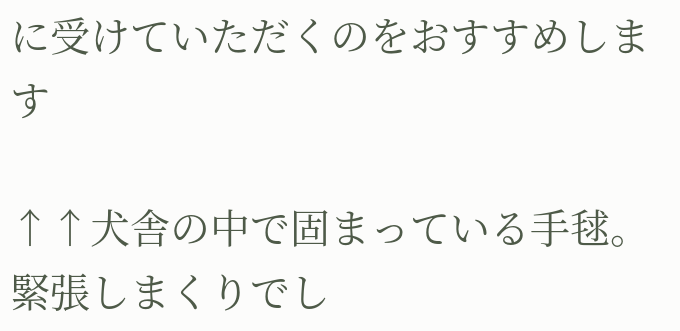に受けていただくのをおすすめします

↑↑犬舎の中で固まっている手毬。緊張しまくりでし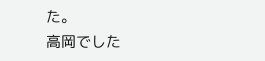た。
高岡でした